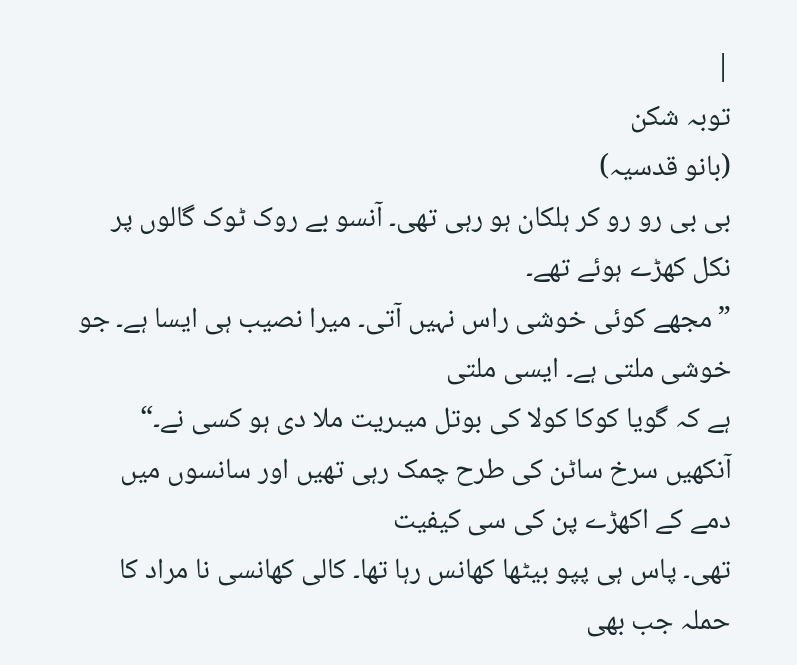|
توبہ شکن
(بانو قدسیہ)
بی بی رو رو کر ہلکان ہو رہی تھی۔ آنسو بے روک ٹوک گالوں پر نکل کھڑے ہوئے تھے۔
”مجھے کوئی خوشی راس نہیں آتی۔ میرا نصیب ہی ایسا ہے۔ جو خوشی ملتی ہے۔ ایسی ملتی
ہے کہ گویا کوکا کولا کی بوتل میںریت ملا دی ہو کسی نے۔“
آنکھیں سرخ ساٹن کی طرح چمک رہی تھیں اور سانسوں میں دمے کے اکھڑے پن کی سی کیفیت
تھی۔ پاس ہی پپو بیٹھا کھانس رہا تھا۔ کالی کھانسی نا مراد کا حملہ جب بھی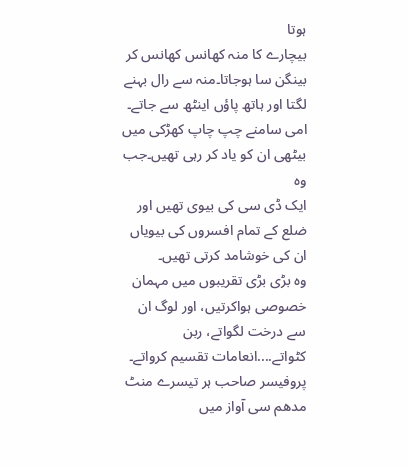ہوتا
بیچارے کا منہ کھانس کھانس کر بینگن سا ہوجاتا۔منہ سے رال بہنے لگتا اور ہاتھ پاؤں اینٹھ سے جاتے۔ امی سامنے چپ چاپ کھڑکی میں بیٹھی ان کو یاد کر رہی تھیں۔جب وہ
ایک ڈی سی کی بیوی تھیں اور ضلع کے تمام افسروں کی بیویاں ان کی خوشامد کرتی تھیں۔
وہ بڑی بڑی تقریبوں میں مہمان خصوصی ہواکرتیں، اور لوگ ان سے درخت لگواتے، ربن
کٹواتے....انعامات تقسیم کرواتے۔
پروفیسر صاحب ہر تیسرے منٹ مدھم سی آواز میں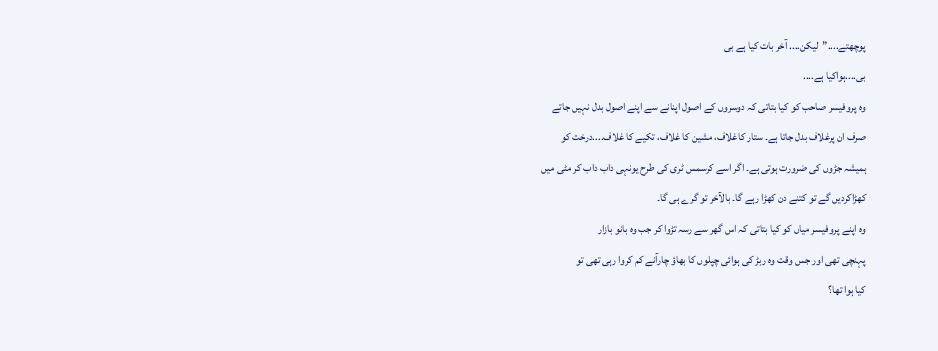پوچھتے....”لیکن.... آخر بات کیا ہے بی
بی....ہواکیا ہے....
وہ پروفیسر صاحب کو کیا بتاتی کہ دوسروں کے اصول اپنانے سے اپنے اصول بدل نہیں جاتے
صرف ان پرغلاف بدل جاتا ہے۔ ستار کاغلاف، مشین کا غلاف، تکیے کا غلاف....درخت کو
ہمیشہ جڑوں کی ضرورت ہوتی ہے۔ اگر اسے کرسمس ٹری کی طرح یونہی داب داب کر مٹی میں
کھڑاکردیں گے تو کتنے دن کھڑا رہے گا۔ بالآخر تو گرے ہی گا۔
وہ اپنے پروفیسر میاں کو کیا بتاتی کہ اس گھر سے رسہ تڑوا کر جب وہ بانو بازار
پہنچی تھی اور جس وقت وہ ربڑ کی ہوائی چپلوں کا بھاؤ چارآنے کم کروا رہی تھی تو
کیا ہوا تھا؟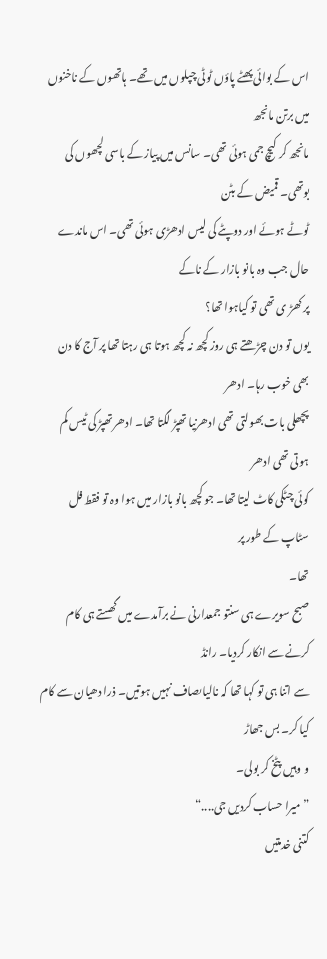اس کے بوائی پھٹے پاؤں ٹوٹی چپلوں میں تھے۔ ہاتھوں کے ناخنوں میں برتن مانجھ
مانجھ کر کیچ جمی ہوئی تھی۔ سانس میں پیاز کے باسی لچھوں کی بوتھی۔ قمیض کے بٹن
ٹوٹے ہوئے اور دوپٹے کی لیس ادھڑی ہوئی تھی۔ اس ماندے حال جب وہ بانو بازار کے ناکے
پر کھڑ ی تھی تو کیاہوا تھا؟
یوں تو دن چڑھتے ہی روز کچھ نہ کچھ ہوتا ہی رہتا تھا پر آج کا دن بھی خوب رہا۔ ادھر
پچھلی بات بھولتی تھی ادھرنیا تھپڑ لگتا تھا۔ ادھر تھپڑ کی ٹیس کم ہوتی تھی ادھر
کوئی چٹکی کاٹ لیتا تھا۔ جو کچھ بانو بازار میں ہوا وہ تو فقط فل سٹاپ کے طور پر
تھا۔
صبح سویرے ہی سنتو جمعدارنی نے برآمدے میں گھستے ہی کام کرنے سے انکار کردیا۔ رانڈ
سے اتنا ہی تو کہا تھا کہ نالیاںصاف نہیں ہوتیں۔ ذرا دھیان سے کام کیا کر۔ بس جھاڑ
و وہیں پٹخ کر بولی۔
”میرا حساب کردیں جی....“
کتنی خدمتیں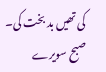کی تھیں بد بخت کی۔ صبح سویرے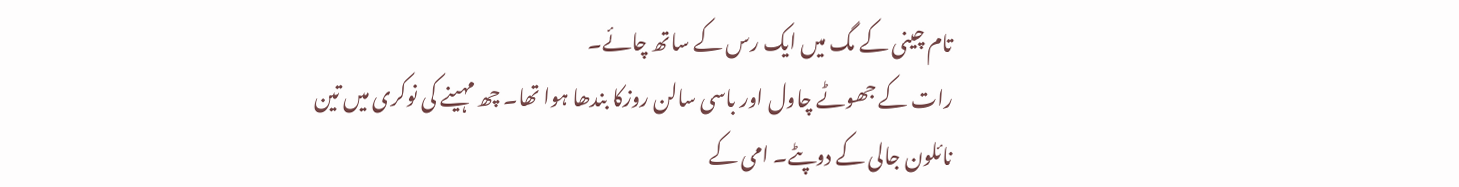تام چینی کے مگ میں ایک رس کے ساتھ چائے۔
رات کے جھوٹے چاول اور باسی سالن روزکا بندھا ہوا تھا۔ چھ مہینے کی نوکری میں تین
نائلون جالی کے دوپٹے۔ امی کے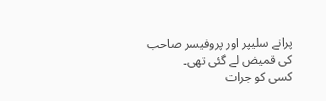پرانے سلیپر اور پروفیسر صاحب کی قمیض لے گئی تھی۔
کسی کو جرات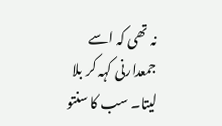نہ تھی کہ اسے جمعدارنی کہہ کر بلا لیتا۔ سب کا سنتو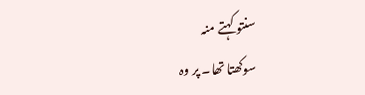سنتو کہتے منہ
سوکھتا تھا۔ پر وہ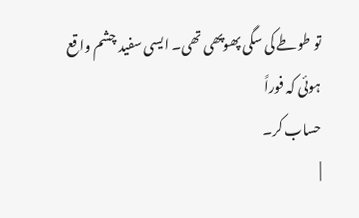تو طوطے کی سگی پھوپھی تھی۔ ایسی سفید چشم واقع ہوئی کہ فوراً
حساب کر۔
|